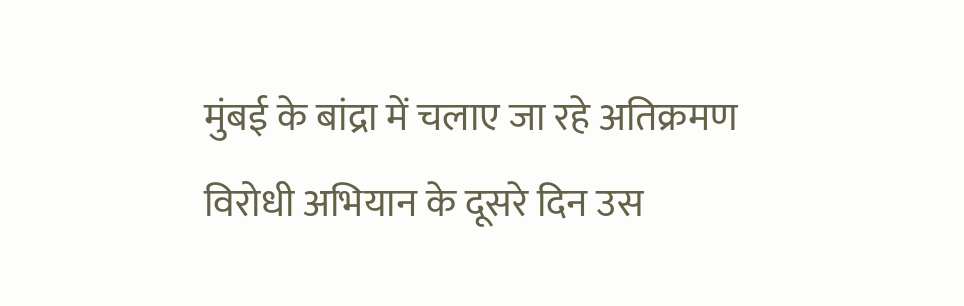मुंबई के बांद्रा में चलाए जा रहे अतिक्रमण विरोधी अभियान के दूसरे दिन उस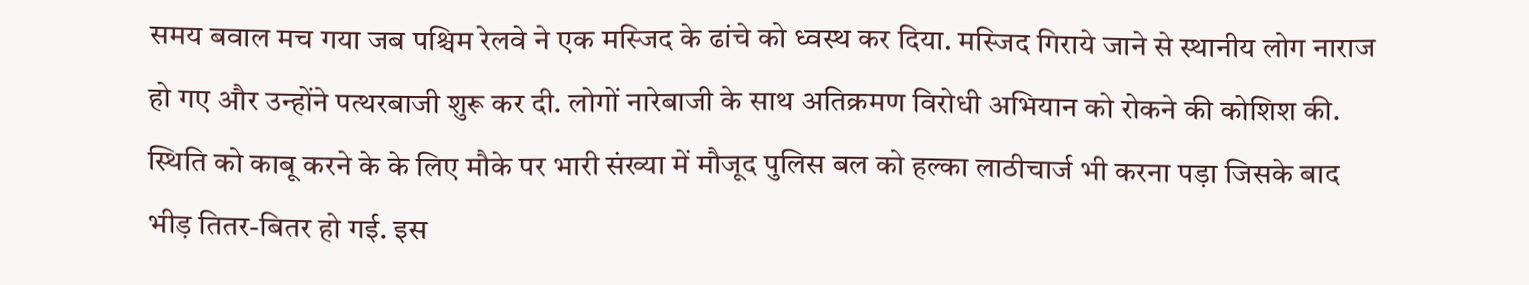समय बवाल मच गया जब पश्चिम रेलवे ने एक मस्जिद के ढांचे को ध्वस्थ कर दिया. मस्जिद गिराये जाने से स्थानीय लोग नाराज हो गए और उन्होंने पत्थरबाजी शुरू कर दी. लोगों नारेबाजी के साथ अतिक्रमण विरोधी अभियान को रोकने की कोशिश की. स्थिति को काबू करने के के लिए मौके पर भारी संख्या में मौजूद पुलिस बल को हल्का लाठीचार्ज भी करना पड़ा जिसके बाद भीड़ तितर-बितर हो गई. इस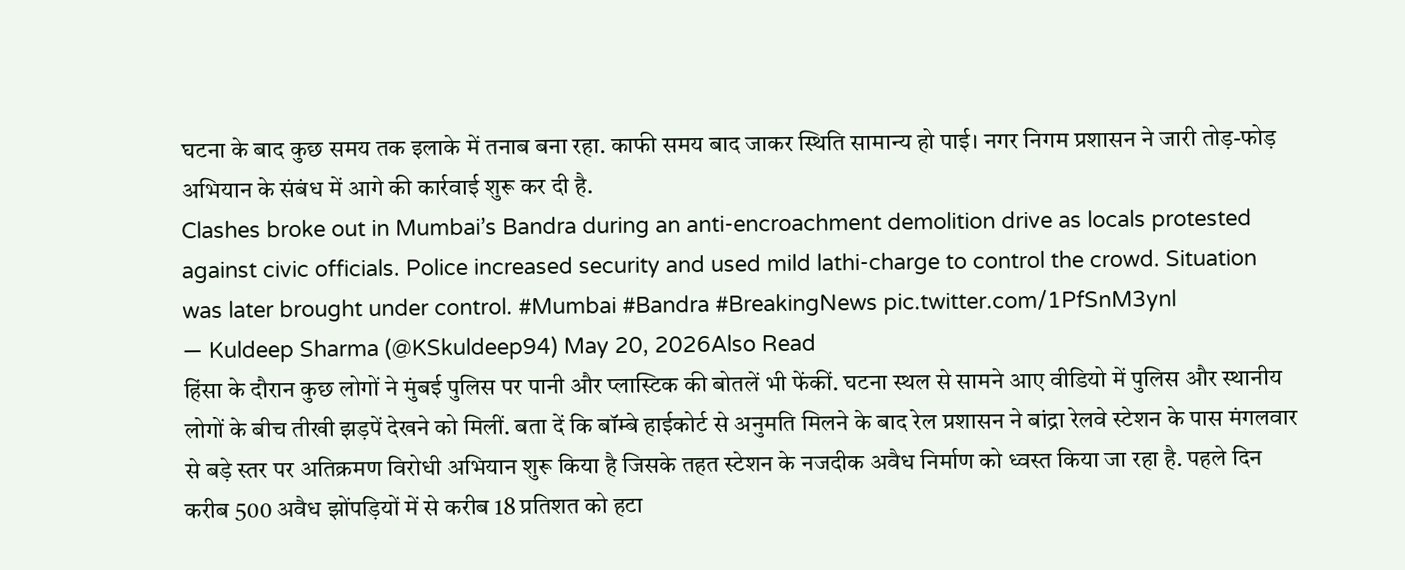घटना के बाद कुछ समय तक इलाके में तनाब बना रहा. काफी समय बाद जाकर स्थिति सामान्य हो पाई। नगर निगम प्रशासन ने जारी तोड़-फोड़ अभियान के संबंध में आगे की कार्रवाई शुरू कर दी है.
Clashes broke out in Mumbai’s Bandra during an anti-encroachment demolition drive as locals protested against civic officials. Police increased security and used mild lathi-charge to control the crowd. Situation was later brought under control. #Mumbai #Bandra #BreakingNews pic.twitter.com/1PfSnM3ynl
— Kuldeep Sharma (@KSkuldeep94) May 20, 2026Also Read
हिंसा के दौरान कुछ लोगों ने मुंबई पुलिस पर पानी और प्लास्टिक की बोतलें भी फेंकीं. घटना स्थल से सामने आए वीडियो में पुलिस और स्थानीय लोगों के बीच तीखी झड़पें देखने को मिलीं. बता दें कि बॉम्बे हाईकोर्ट से अनुमति मिलने के बाद रेल प्रशासन ने बांद्रा रेलवे स्टेशन के पास मंगलवार से बड़े स्तर पर अतिक्रमण विरोधी अभियान शुरू किया है जिसके तहत स्टेशन के नजदीक अवैध निर्माण को ध्वस्त किया जा रहा है. पहले दिन करीब 500 अवैध झोंपड़ियों में से करीब 18 प्रतिशत को हटा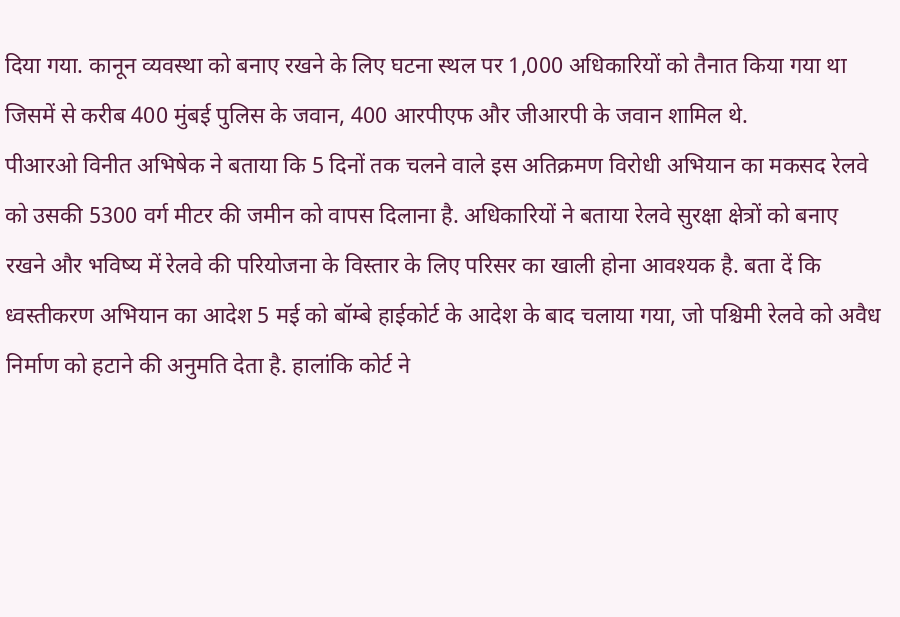दिया गया. कानून व्यवस्था को बनाए रखने के लिए घटना स्थल पर 1,000 अधिकारियों को तैनात किया गया था जिसमें से करीब 400 मुंबई पुलिस के जवान, 400 आरपीएफ और जीआरपी के जवान शामिल थे.
पीआरओ विनीत अभिषेक ने बताया कि 5 दिनों तक चलने वाले इस अतिक्रमण विरोधी अभियान का मकसद रेलवे को उसकी 5300 वर्ग मीटर की जमीन को वापस दिलाना है. अधिकारियों ने बताया रेलवे सुरक्षा क्षेत्रों को बनाए रखने और भविष्य में रेलवे की परियोजना के विस्तार के लिए परिसर का खाली होना आवश्यक है. बता दें कि ध्वस्तीकरण अभियान का आदेश 5 मई को बॉम्बे हाईकोर्ट के आदेश के बाद चलाया गया, जो पश्चिमी रेलवे को अवैध निर्माण को हटाने की अनुमति देता है. हालांकि कोर्ट ने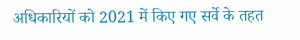अधिकारियों को 2021 में किए गए सर्वे के तहत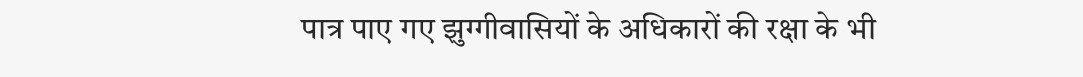पात्र पाए गए झुग्गीवासियों के अधिकारों की रक्षा के भी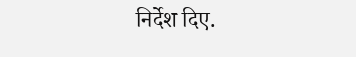निर्देश दिए.